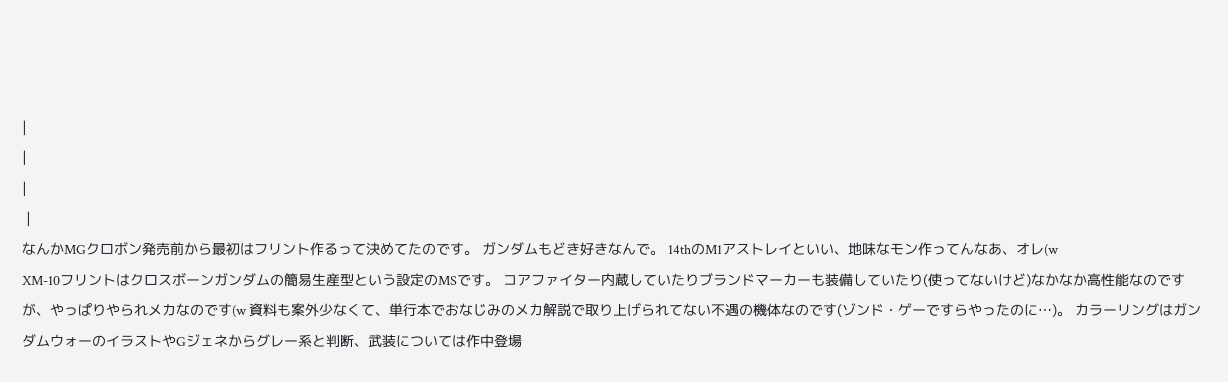|
|
|
 |
なんかMGクロボン発売前から最初はフリント作るって決めてたのです。 ガンダムもどき好きなんで。 14thのM1アストレイといい、地味なモン作ってんなあ、オレ(w
XM-10フリントはクロスボーンガンダムの簡易生産型という設定のMSです。 コアファイター内蔵していたりブランドマーカーも装備していたり(使ってないけど)なかなか高性能なのですが、やっぱりやられメカなのです(w 資料も案外少なくて、単行本でおなじみのメカ解説で取り上げられてない不遇の機体なのです(ゾンド・ゲーですらやったのに…)。 カラーリングはガンダムウォーのイラストやGジェネからグレー系と判断、武装については作中登場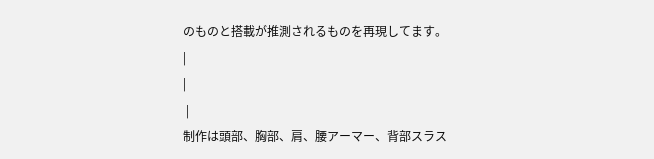のものと搭載が推測されるものを再現してます。 |
|
 |
制作は頭部、胸部、肩、腰アーマー、背部スラス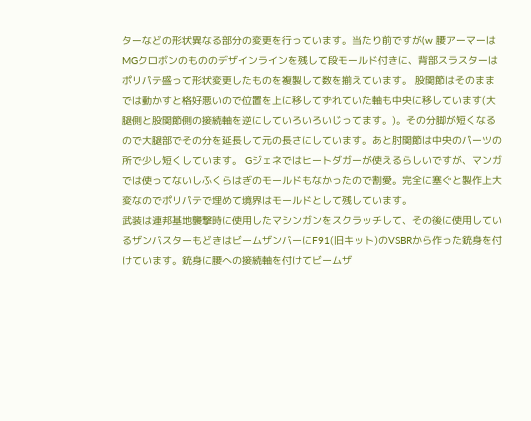ターなどの形状異なる部分の変更を行っています。当たり前ですが(w 腰アーマーはMGクロボンのもののデザインラインを残して段モールド付きに、背部スラスターはポリパテ盛って形状変更したものを複製して数を揃えています。 股関節はそのままでは動かすと格好悪いので位置を上に移してずれていた軸も中央に移しています(大腿側と股関節側の接続軸を逆にしていろいろいじってます。)。その分脚が短くなるので大腿部でその分を延長して元の長さにしています。あと肘関節は中央のパーツの所で少し短くしています。 Gジェネではヒートダガーが使えるらしいですが、マンガでは使ってないしふくらはぎのモールドもなかったので割愛。完全に塞ぐと製作上大変なのでポリパテで埋めて境界はモールドとして残しています。
武装は連邦基地襲撃時に使用したマシンガンをスクラッチして、その後に使用しているザンバスターもどきはビームザンバーにF91(旧キット)のVSBRから作った銃身を付けています。銃身に腰への接続軸を付けてビームザ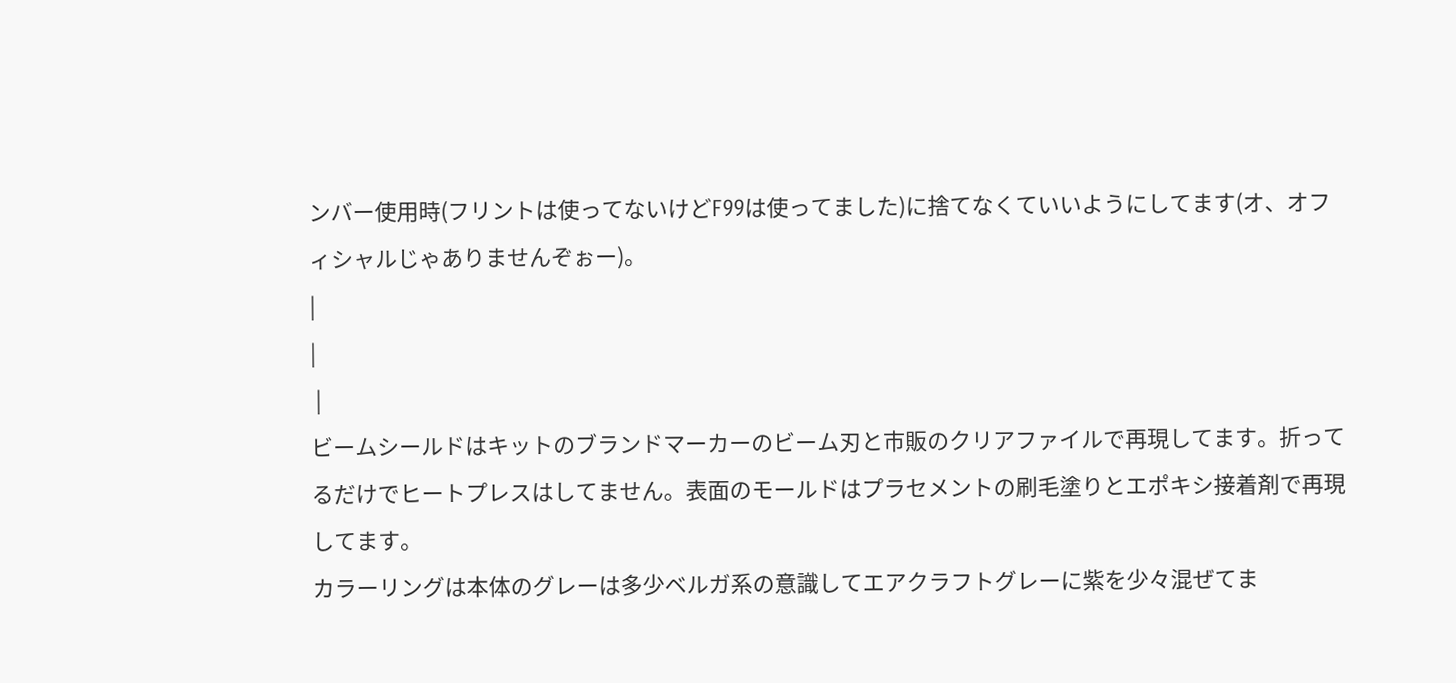ンバー使用時(フリントは使ってないけどF99は使ってました)に捨てなくていいようにしてます(オ、オフィシャルじゃありませんぞぉー)。
|
|
 |
ビームシールドはキットのブランドマーカーのビーム刃と市販のクリアファイルで再現してます。折ってるだけでヒートプレスはしてません。表面のモールドはプラセメントの刷毛塗りとエポキシ接着剤で再現してます。
カラーリングは本体のグレーは多少ベルガ系の意識してエアクラフトグレーに紫を少々混ぜてま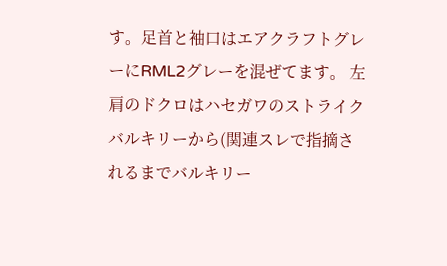す。足首と袖口はエアクラフトグレーにRML2グレーを混ぜてます。 左肩のドクロはハセガワのストライクバルキリーから(関連スレで指摘されるまでバルキリー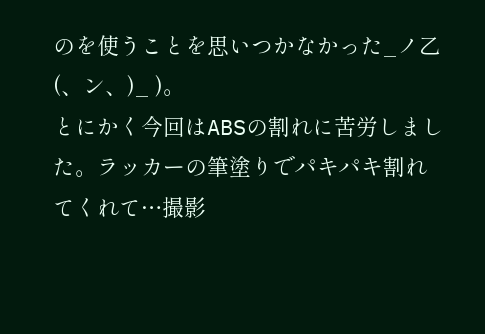のを使うことを思いつかなかった_ノ乙(、ン、)_ )。
とにかく今回はABSの割れに苦労しました。ラッカーの筆塗りでパキパキ割れてくれて…撮影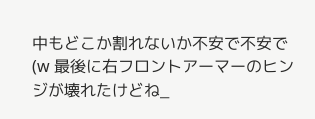中もどこか割れないか不安で不安で(w 最後に右フロントアーマーのヒンジが壊れたけどね_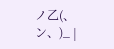ノ乙(、ン、)_ |